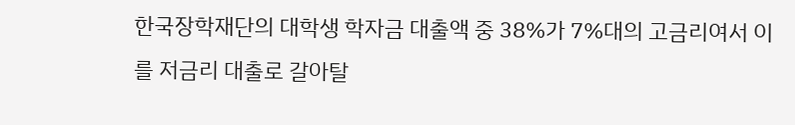한국장학재단의 대학생 학자금 대출액 중 38%가 7%대의 고금리여서 이를 저금리 대출로 갈아탈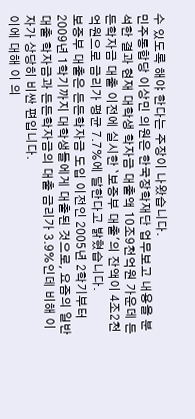수 있도록 해야 한다는 주장이 나왔습니다.
민주통합당 이상민 의원은 한국장학재단 업무보고 내용을 분석한 결과 현재 대학생 학자금 대출액 10조9천억원 가운데 든든학자금 대출 이전에 실시한 `보증부 대출'의 잔액이 4조2천억원으로 금리가 평균 7.7%에 달한다고 밝혔습니다.
보증부 대출은 든든학자금 도입 이전인 2005년 2학기부터 2009년 1학기까지 대학생들에게 대출된 것으로, 요즘의 일반 대출 학자금과 든든학자금의 대출 금리가 3.9%인데 비해 이자가 상당히 비싼 편입니다.
이에 대해 이 의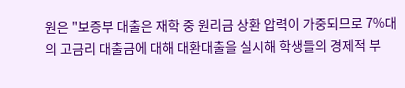원은 "보증부 대출은 재학 중 원리금 상환 압력이 가중되므로 7%대의 고금리 대출금에 대해 대환대출을 실시해 학생들의 경제적 부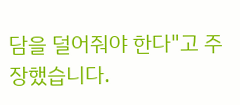담을 덜어줘야 한다"고 주장했습니다.